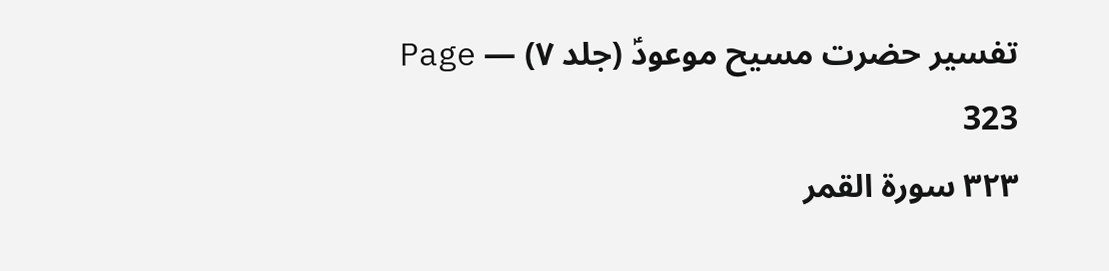تفسیر حضرت مسیح موعودؑ (جلد ۷) — Page 323
۳۲۳ سورة القمر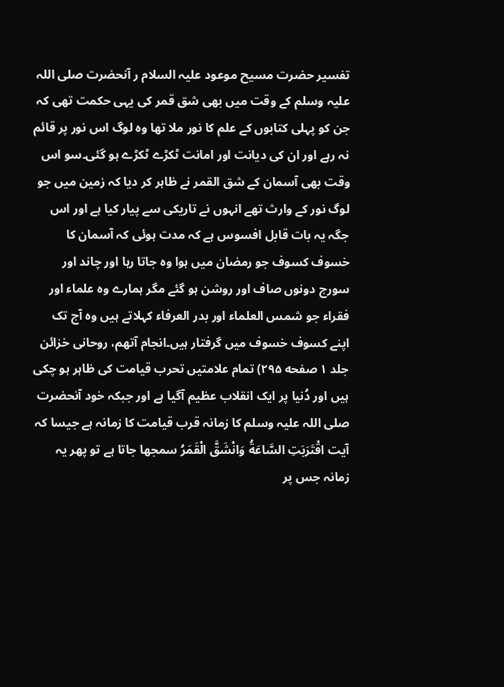تفسیر حضرت مسیح موعود علیہ السلام ر آنحضرت صلی اللہ علیہ وسلم کے وقت میں بھی شق قمر کی یہی حکمت تھی کہ جن کو پہلی کتابوں کے علم کا نور ملا تھا وہ لوگ اس نور پر قائم نہ رہے اور ان کی دیانت اور امانت ٹکڑے ٹکڑے ہو گئی۔سو اس وقت بھی آسمان کے شق القمر نے ظاہر کر دیا کہ زمین میں جو لوگ نور کے وارث تھے انہوں نے تاریکی سے پیار کیا ہے اور اس جگہ یہ بات قابل افسوس ہے کہ مدت ہوئی کہ آسمان کا خسوف کسوف جو رمضان میں ہوا وہ جاتا رہا اور چاند اور سورج دونوں صاف اور روشن ہو گئے مگر ہمارے وہ علماء اور فقراء جو شمس العلماء اور بدر العرفاء کہلاتے ہیں وہ آج تک اپنے کسوف خسوف میں گرفتار ہیں۔انجام آتھم، روحانی خزائن جلد ۱ صفحه ۲۹۵) تمام علامتیں تحرب قیامت کی ظاہر ہو چکی ہیں اور دُنیا پر ایک انقلاب عظیم آگیا ہے اور جبکہ خود آنحضرت صلی اللہ علیہ وسلم کا زمانہ قرب قیامت کا زمانہ ہے جیسا کہ آیت اقْتَرَبَتِ السَّاعَةُ وَانْشَقَّ الْقَمَرُ سمجھا جاتا ہے تو پھر یہ زمانہ جس پر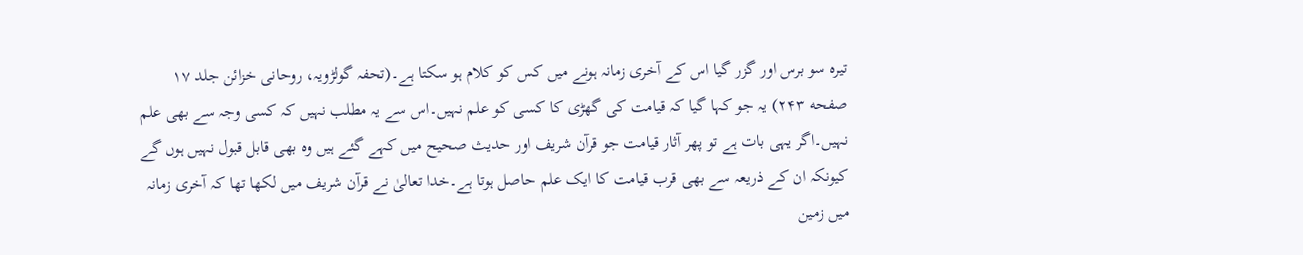تیرہ سو برس اور گزر گیا اس کے آخری زمانہ ہونے میں کس کو کلام ہو سکتا ہے۔(تحفہ گولڑویہ، روحانی خزائن جلد ۱۷ صفحه ۲۴۳) یہ جو کہا گیا کہ قیامت کی گھڑی کا کسی کو علم نہیں۔اس سے یہ مطلب نہیں کہ کسی وجہ سے بھی علم نہیں۔اگر یہی بات ہے تو پھر آثار قیامت جو قرآن شریف اور حدیث صحیح میں کہے گئے ہیں وہ بھی قابل قبول نہیں ہوں گے کیونکہ ان کے ذریعہ سے بھی قرب قیامت کا ایک علم حاصل ہوتا ہے۔خدا تعالیٰ نے قرآن شریف میں لکھا تھا کہ آخری زمانہ میں زمین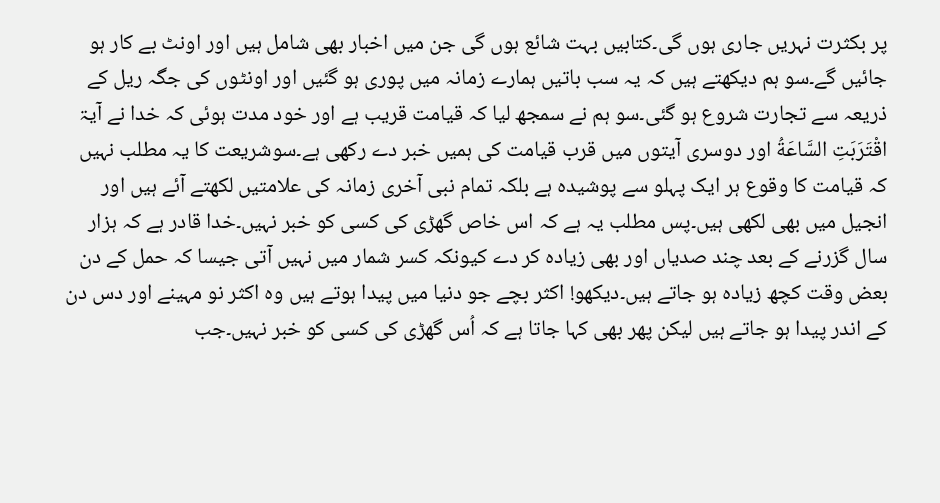پر بکثرت نہریں جاری ہوں گی۔کتابیں بہت شائع ہوں گی جن میں اخبار بھی شامل ہیں اور اونٹ بے کار ہو جائیں گے۔سو ہم دیکھتے ہیں کہ یہ سب باتیں ہمارے زمانہ میں پوری ہو گئیں اور اونٹوں کی جگہ ریل کے ذریعہ سے تجارت شروع ہو گئی۔سو ہم نے سمجھ لیا کہ قیامت قریب ہے اور خود مدت ہوئی کہ خدا نے آیۃ اقْتَرَبَتِ السَّاعَةُ اور دوسری آیتوں میں قرب قیامت کی ہمیں خبر دے رکھی ہے۔سوشریعت کا یہ مطلب نہیں کہ قیامت کا وقوع ہر ایک پہلو سے پوشیدہ ہے بلکہ تمام نبی آخری زمانہ کی علامتیں لکھتے آئے ہیں اور انجیل میں بھی لکھی ہیں۔پس مطلب یہ ہے کہ اس خاص گھڑی کی کسی کو خبر نہیں۔خدا قادر ہے کہ ہزار سال گزرنے کے بعد چند صدیاں اور بھی زیادہ کر دے کیونکہ کسر شمار میں نہیں آتی جیسا کہ حمل کے دن بعض وقت کچھ زیادہ ہو جاتے ہیں۔دیکھو! اکثر بچے جو دنیا میں پیدا ہوتے ہیں وہ اکثر نو مہینے اور دس دن کے اندر پیدا ہو جاتے ہیں لیکن پھر بھی کہا جاتا ہے کہ اُس گھڑی کی کسی کو خبر نہیں۔جب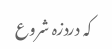کہ دردزہ شروع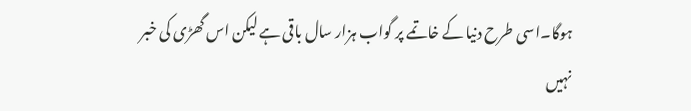ہوگا۔اسی طرح دنیا کے خاتمے پر گواب ہزار سال باقی ہے لیکن اس گھڑی کی خبر نہیں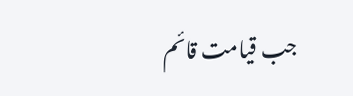جب قیامت قائم